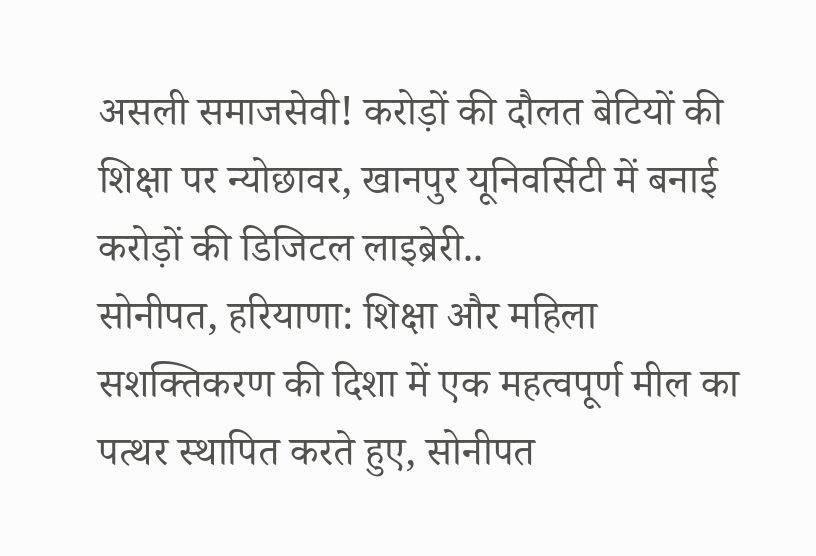असली समाजसेवी! करोड़ों की दौलत बेटियों की शिक्षा पर न्योछावर, खानपुर यूनिवर्सिटी में बनाई करोड़ों की डिजिटल लाइब्रेरी..
सोनीपत, हरियाणा: शिक्षा और महिला सशक्तिकरण की दिशा में एक महत्वपूर्ण मील का पत्थर स्थापित करते हुए, सोनीपत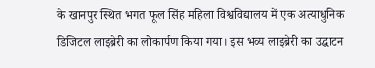के खानपुर स्थित भगत फूल सिंह महिला विश्वविद्यालय में एक अत्याधुनिक डिजिटल लाइब्रेरी का लोकार्पण किया गया। इस भव्य लाइब्रेरी का उद्घाटन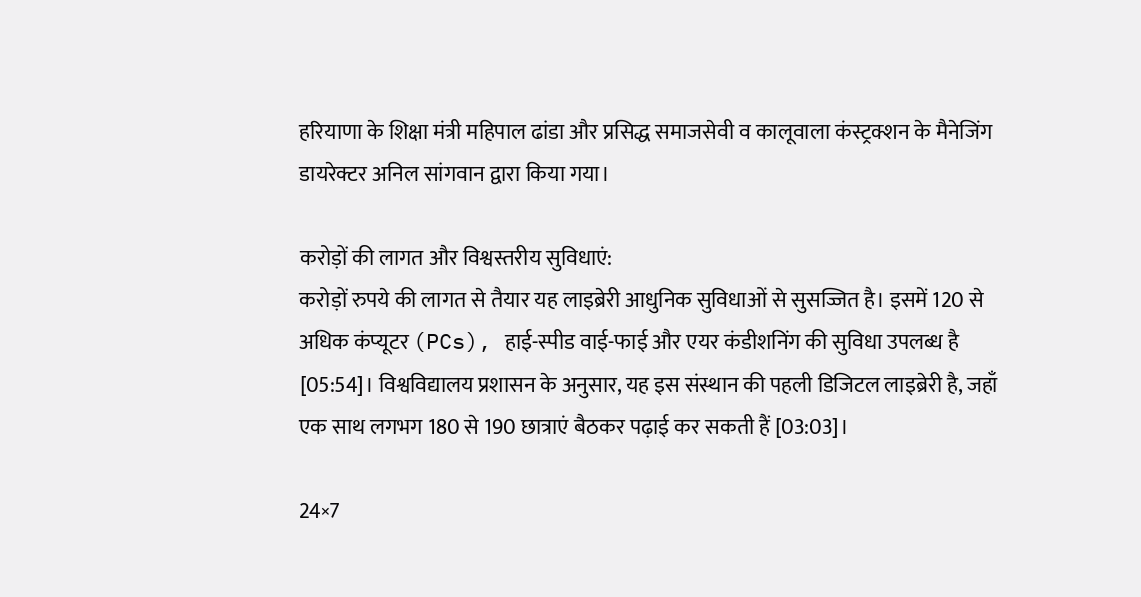हरियाणा के शिक्षा मंत्री महिपाल ढांडा और प्रसिद्ध समाजसेवी व कालूवाला कंस्ट्रक्शन के मैनेजिंग डायरेक्टर अनिल सांगवान द्वारा किया गया।

करोड़ों की लागत और विश्वस्तरीय सुविधाएं:
करोड़ों रुपये की लागत से तैयार यह लाइब्रेरी आधुनिक सुविधाओं से सुसज्जित है। इसमें 120 से अधिक कंप्यूटर (PCs), हाई-स्पीड वाई-फाई और एयर कंडीशनिंग की सुविधा उपलब्ध है [05:54]। विश्वविद्यालय प्रशासन के अनुसार, यह इस संस्थान की पहली डिजिटल लाइब्रेरी है, जहाँ एक साथ लगभग 180 से 190 छात्राएं बैठकर पढ़ाई कर सकती हैं [03:03]।

24×7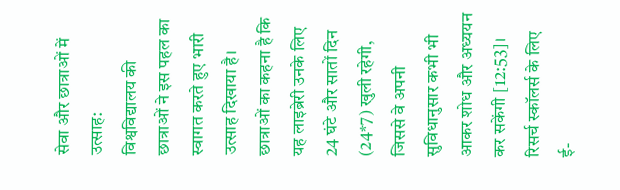सेवा और छात्राओं में उत्साह:
विश्वविद्यालय की छात्राओं ने इस पहल का स्वागत करते हुए भारी उत्साह दिखाया है। छात्राओं का कहना है कि यह लाइब्रेरी उनके लिए 24 घंटे और सातों दिन (24*7) खुली रहेगी, जिससे वे अपनी सुविधानुसार कभी भी आकर शोध और अध्ययन कर सकेंगी [12:53]। रिसर्च स्कॉलर्स के लिए ई-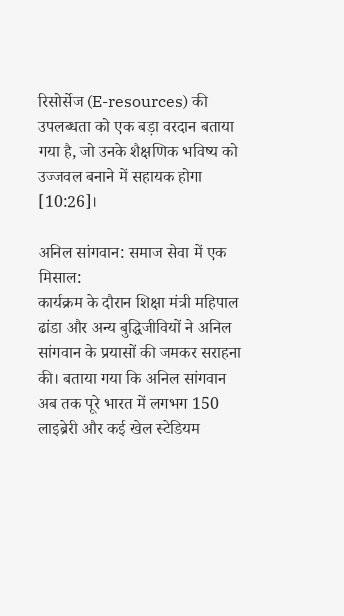रिसोर्सेज (E-resources) की उपलब्धता को एक बड़ा वरदान बताया गया है, जो उनके शैक्षणिक भविष्य को उज्जवल बनाने में सहायक होगा [10:26]।

अनिल सांगवान: समाज सेवा में एक मिसाल:
कार्यक्रम के दौरान शिक्षा मंत्री महिपाल ढांडा और अन्य बुद्धिजीवियों ने अनिल सांगवान के प्रयासों की जमकर सराहना की। बताया गया कि अनिल सांगवान अब तक पूरे भारत में लगभग 150 लाइब्रेरी और कई खेल स्टेडियम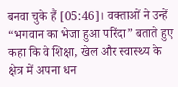बनवा चुके हैं [05:46]। वक्ताओं ने उन्हें “भगवान का भेजा हुआ परिंदा” बताते हुए कहा कि वे शिक्षा, खेल और स्वास्थ्य के क्षेत्र में अपना धन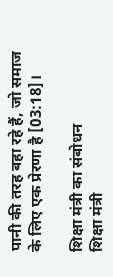पानी की तरह बहा रहे हैं, जो समाज के लिए एक प्रेरणा है [03:18]।

शिक्षा मंत्री का संबोधन
शिक्षा मंत्री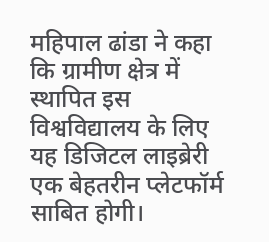महिपाल ढांडा ने कहा कि ग्रामीण क्षेत्र में स्थापित इस विश्वविद्यालय के लिए यह डिजिटल लाइब्रेरी एक बेहतरीन प्लेटफॉर्म साबित होगी।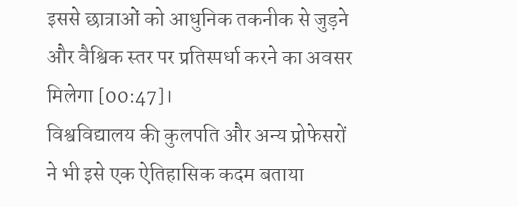इससे छात्राओं को आधुनिक तकनीक से जुड़ने और वैश्विक स्तर पर प्रतिस्पर्धा करने का अवसर मिलेगा [00:47]।
विश्वविद्यालय की कुलपति और अन्य प्रोफेसरों ने भी इसे एक ऐतिहासिक कदम बताया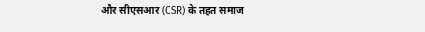और सीएसआर (CSR) के तहत समाज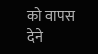को वापस देने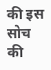की इस सोच की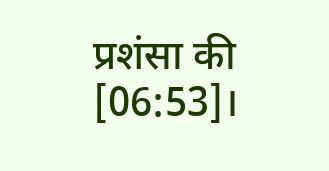प्रशंसा की [06:53]।